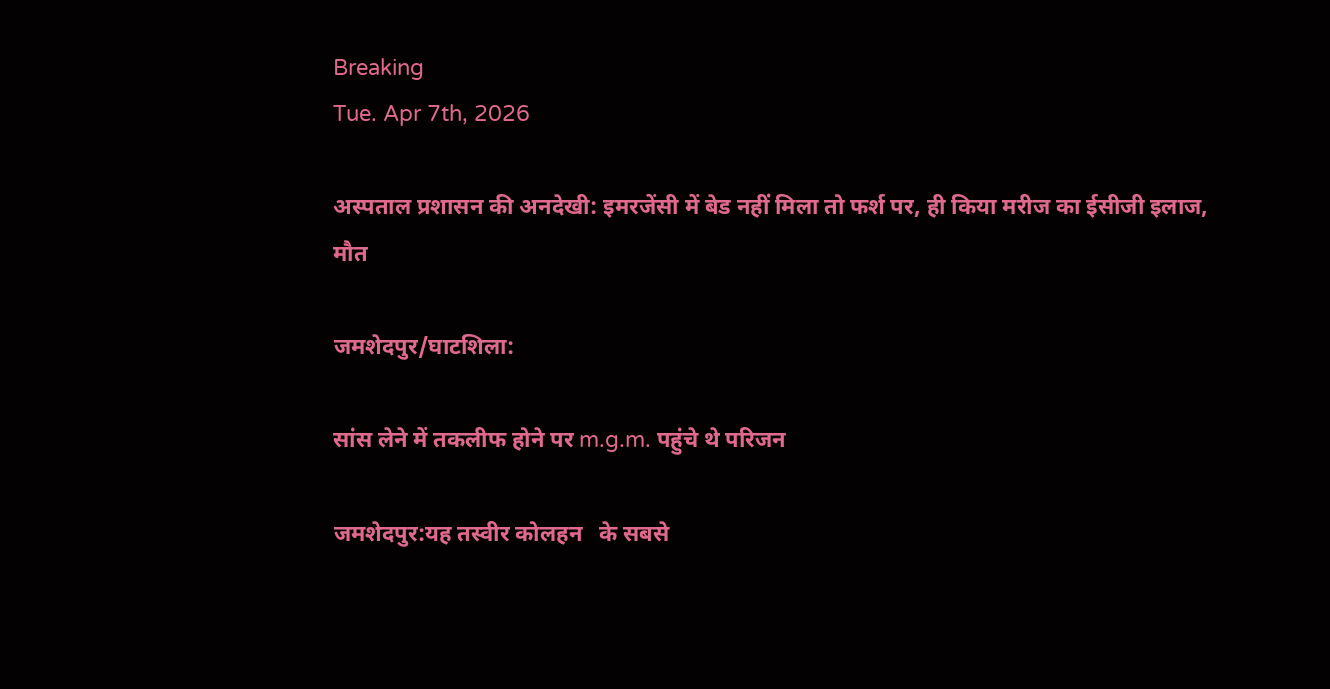Breaking
Tue. Apr 7th, 2026

अस्पताल प्रशासन की अनदेखी: इमरजेंसी में बेड नहीं मिला तो फर्श पर, ही किया मरीज का ईसीजी इलाज, मौत

जमशेदपुर/घाटशिला:

सांस लेने में तकलीफ होने पर m.g.m. पहुंचे थे परिजन

जमशेदपुर:यह तस्वीर कोलहन   के सबसे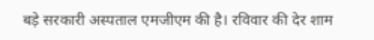बड़े सरकारी अस्पताल एमजीएम की है। रविवार की देर शाम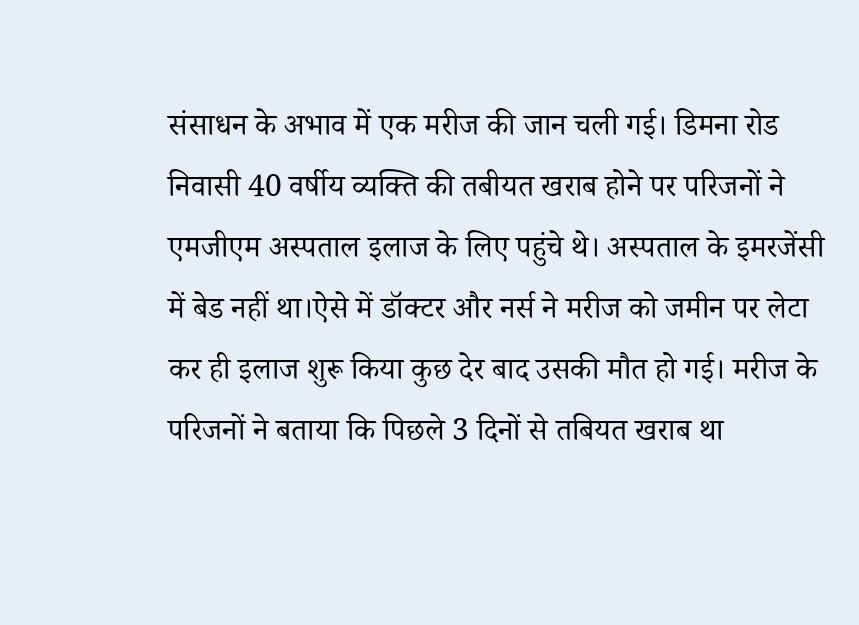संसाधन के अभाव में एक मरीज की जान चली गई। डिमना रोड निवासी 40 वर्षीय व्यक्ति की तबीयत खराब होने पर परिजनों ने एमजीएम अस्पताल इलाज के लिए पहुंचे थे। अस्पताल के इमरजेंसी में बेड नहीं था।ऐसे में डॉक्टर और नर्स ने मरीज को जमीन पर लेटा कर ही इलाज शुरू किया कुछ देर बाद उसकी मौत हो गई। मरीज के परिजनों ने बताया कि पिछले 3 दिनों से तबियत खराब था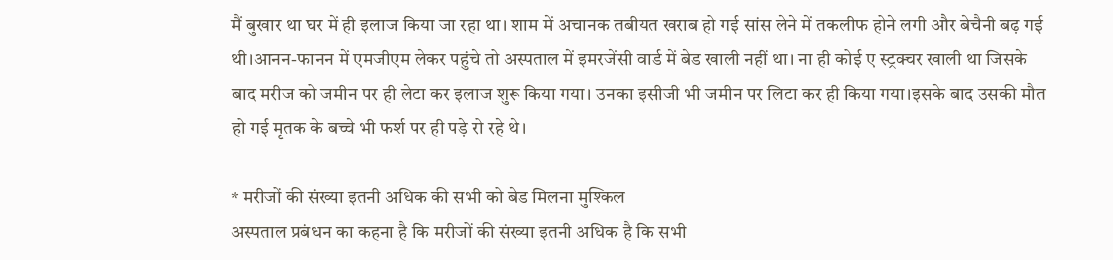मैं बुखार था घर में ही इलाज किया जा रहा था। शाम में अचानक तबीयत खराब हो गई सांस लेने में तकलीफ होने लगी और बेचैनी बढ़ गई थी।आनन-फानन में एमजीएम लेकर पहुंचे तो अस्पताल में इमरजेंसी वार्ड में बेड खाली नहीं था। ना ही कोई ए स्ट्रक्चर खाली था जिसके बाद मरीज को जमीन पर ही लेटा कर इलाज शुरू किया गया। उनका इसीजी भी जमीन पर लिटा कर ही किया गया।इसके बाद उसकी मौत हो गई मृतक के बच्चे भी फर्श पर ही पड़े रो रहे थे।

* मरीजों की संख्या इतनी अधिक की सभी को बेड मिलना मुश्किल
अस्पताल प्रबंधन का कहना है कि मरीजों की संख्या इतनी अधिक है कि सभी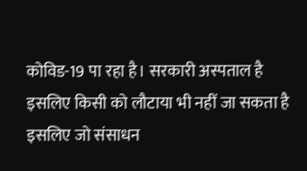कोविड-19 पा रहा है। सरकारी अस्पताल है इसलिए किसी को लौटाया भी नहीं जा सकता है इसलिए जो संसाधन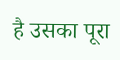है उसका पूरा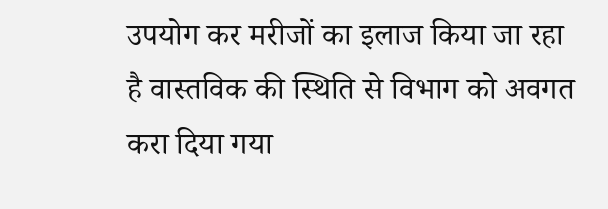उपयोग कर मरीजों का इलाज किया जा रहा है वास्तविक की स्थिति से विभाग को अवगत करा दिया गया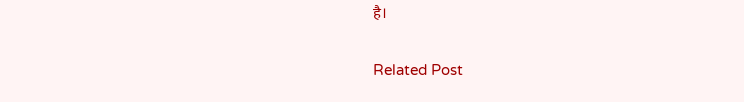है।

Related Post